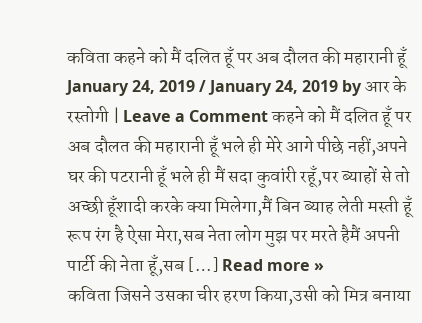कविता कहने को मैं दलित हूँ पर अब दौलत की महारानी हूँ January 24, 2019 / January 24, 2019 by आर के रस्तोगी | Leave a Comment कहने को मैं दलित हूँ पर अब दौलत की महारानी हूँ भले ही मेरे आगे पीछे नहीं,अपने घर की पटरानी हूँ भले ही मैं सदा कुवांरी रहूँ,पर ब्याहों से तो अच्छी हूँशादी करके क्या मिलेगा,मैं बिन ब्याह लेती मस्ती हूँ रूप रंग है ऐसा मेरा,सब नेता लोग मुझ पर मरते हैमैं अपनी पार्टी की नेता हूँ,सब […] Read more »
कविता जिसने उसका चीर हरण किया,उसी को मित्र बनाया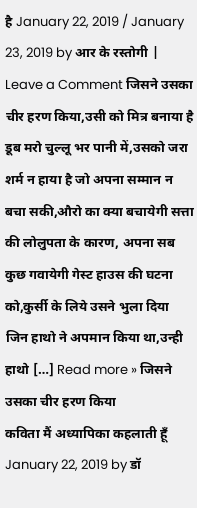है January 22, 2019 / January 23, 2019 by आर के रस्तोगी | Leave a Comment जिसने उसका चीर हरण किया,उसी को मित्र बनाया है डूब मरो चुल्लू भर पानी में,उसको जरा शर्म न हाया है जो अपना सम्मान न बचा सकी,औरो का क्या बचायेगी सत्ता की लोलुपता के कारण, अपना सब कुछ गवायेगी गेस्ट हाउस की घटना को,कुर्सी के लिये उसने भुला दिया जिन हाथो ने अपमान किया था,उन्ही हाथो […] Read more » जिसने उसका चीर हरण किया
कविता मैं अध्यापिका कहलाती हूँ January 22, 2019 by डॉ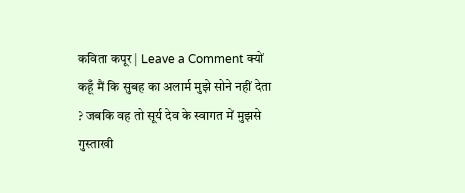कविता कपूर | Leave a Comment क्यों कहूँ मैं कि सुबह का अलार्म मुझे सोने नहीं देता ? जबकि वह तो सूर्य देव के स्वागत में मुझसे गुस्ताखी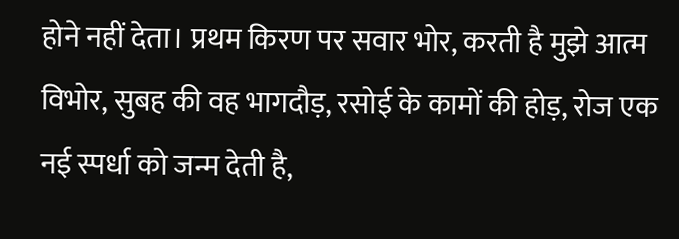होने नहीं देता। प्रथम किरण पर सवार भोर, करती है मुझे आत्म विभोर, सुबह की वह भागदौड़, रसोई के कामों की होड़, रोज एक नई स्पर्धा को जन्म देती है,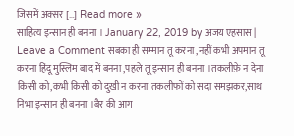जिसमें अक्सर […] Read more »
साहित्य इन्सान ही बनना । January 22, 2019 by अजय एहसास | Leave a Comment सबका ही सम्मान तू करना ,नहीं कभी अपमान तू करना हिंदू मुस्लिम बाद में बनना ,पहले तू इन्सान ही बनना ।तकलीफ़े न देना किसी को,कभी किसी को दुखी न करना तकलीफों को सदा समझकर,साथ निभा इन्सान ही बनना ।बैर की आग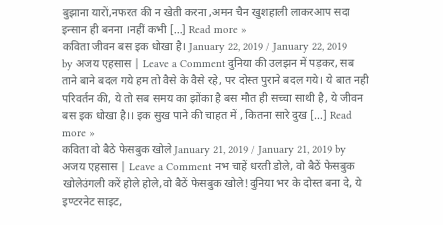बुझाना यारों,नफरत की न खेती करना ,अमन चैन खुशहाली लाकरआप सदा इन्सान ही बनना ।नहीं कभी […] Read more »
कविता जीवन बस इक धोखा है। January 22, 2019 / January 22, 2019 by अजय एहसास | Leave a Comment दुनिया की उलझन में पड़कर, सब ताने बाने बदल गये हम तो वैसे के वैसे रहे, पर दोस्त पुराने बदल गये। ये बात नही परिवर्तन की, ये तो सब समय का झोंका है बस मौत ही सच्चा साथी है, ये जीवन बस इक धोखा है।। इक सुख पाने की चाहत में , कितना सारे दुख […] Read more »
कविता वो बैठे फेसबुक खोले January 21, 2019 / January 21, 2019 by अजय एहसास | Leave a Comment नभ चाहें धरती डोले, वो बैठें फेसबुक खोलेउंगली करें होले होले,वो बैठें फेसबुक खोले!दुनिया भर के दोस्त बना दे, ये इण्टरनेट साइट,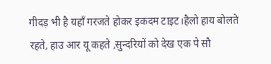गीदड़ भी है यहाँ गरजते होकर इकदम टाइट।हैलो हाय बोलते रहते, हाउ आर यू कहते ,सुन्दरियों को देख एक पे सौ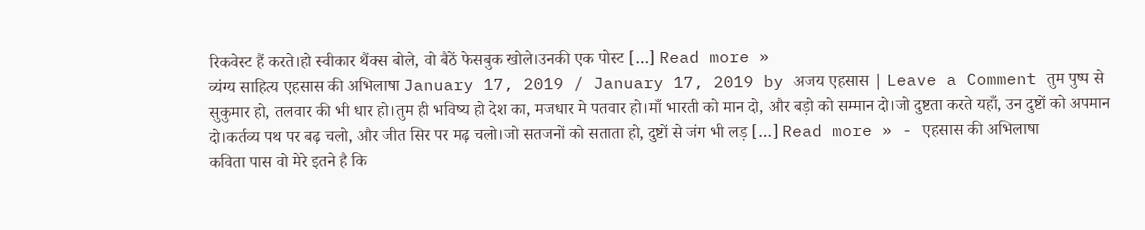रिकवेस्ट हैं करते।हो स्वीकार थैंक्स बोले, वो बैठें फेसबुक खोले।उनकी एक पोस्ट […] Read more »
व्यंग्य साहित्य एहसास की अभिलाषा January 17, 2019 / January 17, 2019 by अजय एहसास | Leave a Comment तुम पुष्प से सुकुमार हो, तलवार की भी धार हो।तुम ही भविष्य हो देश का, मजधार मे पतवार हो।माँ भारती को मान दो, और बड़ो को सम्मान दो।जो दुष्टता करते यहाँ, उन दुष्टों को अपमान दो।कर्तव्य पथ पर बढ़ चलो, और जीत सिर पर मढ़ चलो।जो सतजनों को सताता हो, दुष्टों से जंग भी लड़ […] Read more » - एहसास की अभिलाषा
कविता पास वो मेरे इतने है कि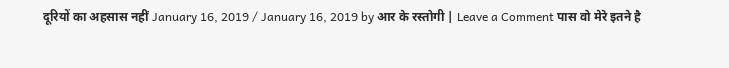दूरियों का अहसास नहीं January 16, 2019 / January 16, 2019 by आर के रस्तोगी | Leave a Comment पास वो मेरे इतने है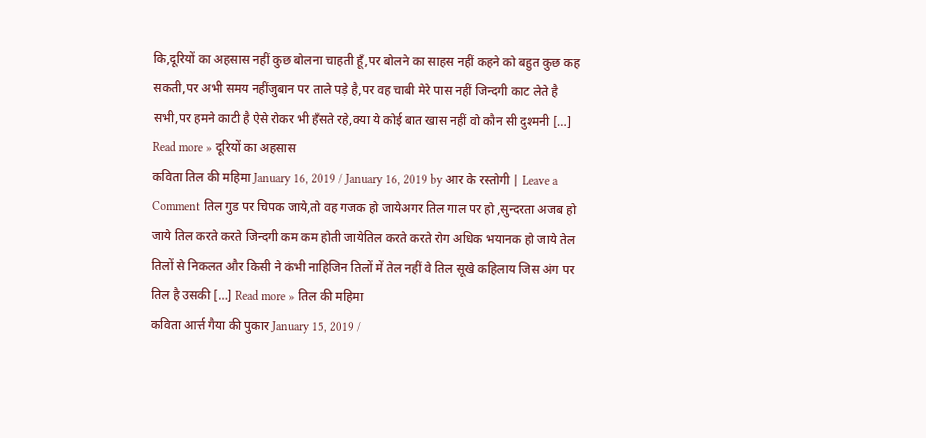कि,दूरियों का अहसास नहीं कुछ बोलना चाहती हूँ,पर बोलने का साहस नहीं कहने को बहुत कुछ कह सकती,पर अभी समय नहींजुबान पर ताले पड़े है,पर वह चाबी मेरे पास नहीं जिन्दगी काट लेते है सभी,पर हमने काटी है ऐसे रोकर भी हँसते रहे,क्या ये कोई बात खास नहीं वो कौन सी दुश्मनी […] Read more » दूरियों का अहसास
कविता तिल की महिमा January 16, 2019 / January 16, 2019 by आर के रस्तोगी | Leave a Comment तिल गुड पर चिपक जाये,तो वह गजक हो जायेअगर तिल गाल पर हो ,सुन्दरता अजब हो जाये तिल करते करते जिन्दगी कम कम होती जायेतिल करते करते रोग अधिक भयानक हो जाये तेल तिलों से निकलत और किसी ने कंभी नाहिजिन तिलों में तेल नहीं वे तिल सूखे कहिलाय जिस अंग पर तिल है उसकी […] Read more » तिल की महिमा
कविता आर्त्त गैया की पुकार January 15, 2019 /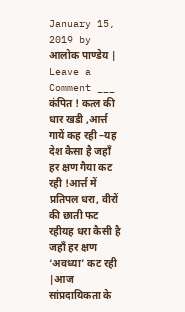January 15, 2019 by आलोक पाण्डेय | Leave a Comment ___ कंपित ! कत्ल की धार खडी ,आर्त्त गायें कह रही –यह देश कैसा है जहाँ हर क्षण गैया कट रही !आर्त्त में प्रतिपल धरा, वीरों की छाती फट रहीयह धरा कैसी है जहाँ हर क्षण ‘अवध्या’ कट रही |आज सांप्रदायिकता के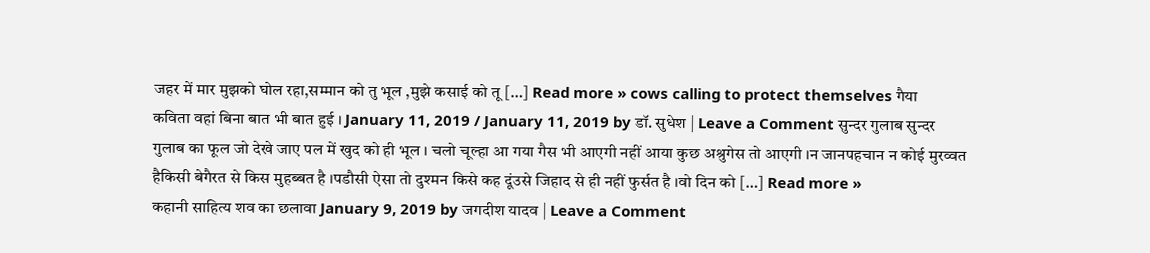जहर में मार मुझको घोल रहा,सम्मान को तु भूल ,मुझे कसाई को तू […] Read more » cows calling to protect themselves गैया
कविता वहां बिना बात भी बात हुई । January 11, 2019 / January 11, 2019 by डॉ. सुधेश | Leave a Comment सुन्दर गुलाब सुन्दर गुलाब का फूल जो देखे जाए पल में खुद को ही भूल । चलो चूल्हा आ गया गैस भी आएगी नहीं आया कुछ अश्रुगेस तो आएगी ।न जानपहचान न कोई मुरव्वत हैकिसी बेगैरत से किस मुहब्बत है ।पडौसी ऐसा तो दुश्मन किसे कह दूंउसे जिहाद से ही नहीं फुर्सत है ।वो दिन को […] Read more »
कहानी साहित्य शव का छलावा January 9, 2019 by जगदीश यादव | Leave a Comment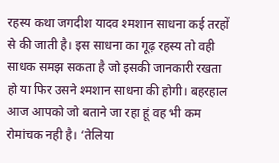रहस्य कथा जगदीश यादव श्मशान साधना कई तरहों से की जाती है। इस साधना का गूढ़ रहस्य तो वही साधक समझ सकता है जो इसकी जानकारी रखता हो या फिर उसने श्मशान साधना की होगी। बहरहाल आज आपको जो बताने जा रहा हूं वह भी कम रोमांचक नही है। ‘तेलिया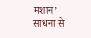मशान’ साधना से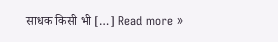साधक किसी भी […] Read more »